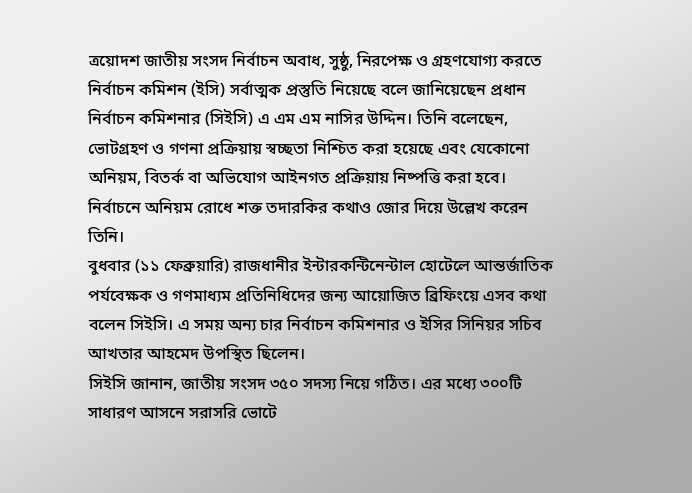ত্রয়োদশ জাতীয় সংসদ নির্বাচন অবাধ, সুষ্ঠু, নিরপেক্ষ ও গ্রহণযোগ্য করতে নির্বাচন কমিশন (ইসি) সর্বাত্মক প্রস্তুতি নিয়েছে বলে জানিয়েছেন প্রধান নির্বাচন কমিশনার (সিইসি) এ এম এম নাসির উদ্দিন। তিনি বলেছেন, ভোটগ্রহণ ও গণনা প্রক্রিয়ায় স্বচ্ছতা নিশ্চিত করা হয়েছে এবং যেকোনো অনিয়ম, বিতর্ক বা অভিযোগ আইনগত প্রক্রিয়ায় নিষ্পত্তি করা হবে। নির্বাচনে অনিয়ম রোধে শক্ত তদারকির কথাও জোর দিয়ে উল্লেখ করেন তিনি।
বুধবার (১১ ফেব্রুয়ারি) রাজধানীর ইন্টারকন্টিনেন্টাল হোটেলে আন্তর্জাতিক পর্যবেক্ষক ও গণমাধ্যম প্রতিনিধিদের জন্য আয়োজিত ব্রিফিংয়ে এসব কথা বলেন সিইসি। এ সময় অন্য চার নির্বাচন কমিশনার ও ইসির সিনিয়র সচিব আখতার আহমেদ উপস্থিত ছিলেন।
সিইসি জানান, জাতীয় সংসদ ৩৫০ সদস্য নিয়ে গঠিত। এর মধ্যে ৩০০টি সাধারণ আসনে সরাসরি ভোটে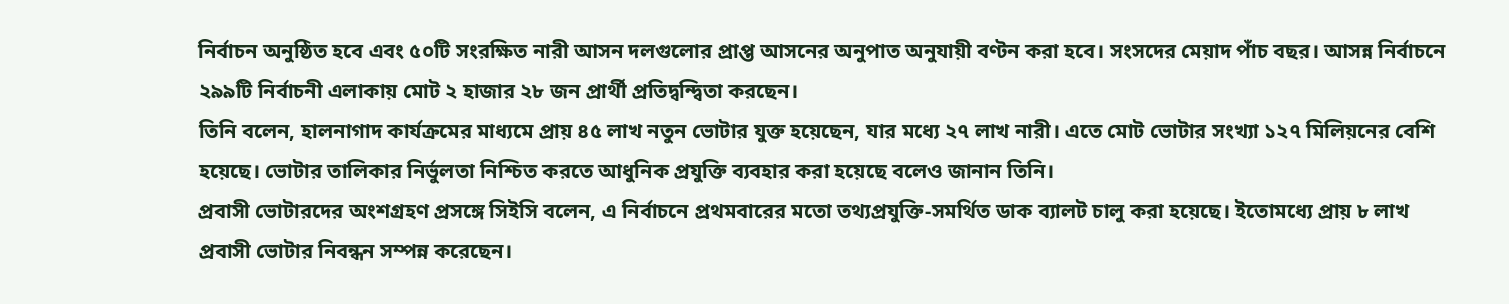নির্বাচন অনুষ্ঠিত হবে এবং ৫০টি সংরক্ষিত নারী আসন দলগুলোর প্রাপ্ত আসনের অনুপাত অনুযায়ী বণ্টন করা হবে। সংসদের মেয়াদ পাঁচ বছর। আসন্ন নির্বাচনে ২৯৯টি নির্বাচনী এলাকায় মোট ২ হাজার ২৮ জন প্রার্থী প্রতিদ্বন্দ্বিতা করছেন।
তিনি বলেন, হালনাগাদ কার্যক্রমের মাধ্যমে প্রায় ৪৫ লাখ নতুন ভোটার যুক্ত হয়েছেন, যার মধ্যে ২৭ লাখ নারী। এতে মোট ভোটার সংখ্যা ১২৭ মিলিয়নের বেশি হয়েছে। ভোটার তালিকার নির্ভুলতা নিশ্চিত করতে আধুনিক প্রযুক্তি ব্যবহার করা হয়েছে বলেও জানান তিনি।
প্রবাসী ভোটারদের অংশগ্রহণ প্রসঙ্গে সিইসি বলেন, এ নির্বাচনে প্রথমবারের মতো তথ্যপ্রযুক্তি-সমর্থিত ডাক ব্যালট চালু করা হয়েছে। ইতোমধ্যে প্রায় ৮ লাখ প্রবাসী ভোটার নিবন্ধন সম্পন্ন করেছেন।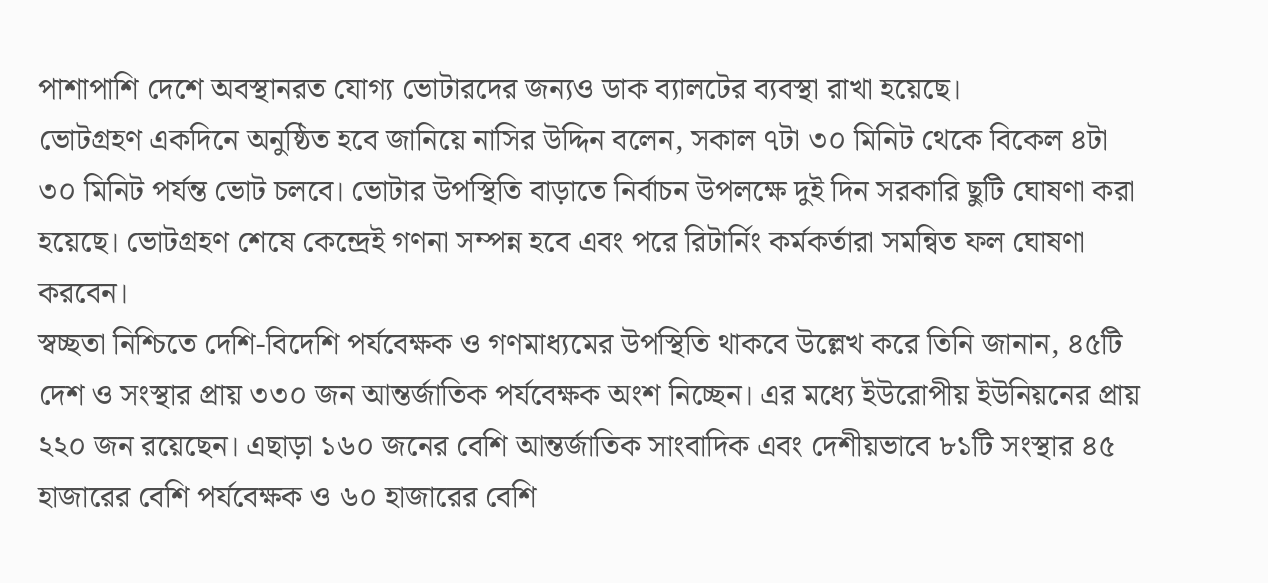পাশাপাশি দেশে অবস্থানরত যোগ্য ভোটারদের জন্যও ডাক ব্যালটের ব্যবস্থা রাখা হয়েছে।
ভোটগ্রহণ একদিনে অনুষ্ঠিত হবে জানিয়ে নাসির উদ্দিন বলেন, সকাল ৭টা ৩০ মিনিট থেকে বিকেল ৪টা ৩০ মিনিট পর্যন্ত ভোট চলবে। ভোটার উপস্থিতি বাড়াতে নির্বাচন উপলক্ষে দুই দিন সরকারি ছুটি ঘোষণা করা হয়েছে। ভোটগ্রহণ শেষে কেন্দ্রেই গণনা সম্পন্ন হবে এবং পরে রিটার্নিং কর্মকর্তারা সমন্বিত ফল ঘোষণা করবেন।
স্বচ্ছতা নিশ্চিতে দেশি-বিদেশি পর্যবেক্ষক ও গণমাধ্যমের উপস্থিতি থাকবে উল্লেখ করে তিনি জানান, ৪৫টি দেশ ও সংস্থার প্রায় ৩৩০ জন আন্তর্জাতিক পর্যবেক্ষক অংশ নিচ্ছেন। এর মধ্যে ইউরোপীয় ইউনিয়নের প্রায় ২২০ জন রয়েছেন। এছাড়া ১৬০ জনের বেশি আন্তর্জাতিক সাংবাদিক এবং দেশীয়ভাবে ৮১টি সংস্থার ৪৫ হাজারের বেশি পর্যবেক্ষক ও ৬০ হাজারের বেশি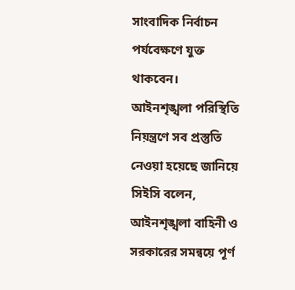সাংবাদিক নির্বাচন পর্যবেক্ষণে যুক্ত থাকবেন।
আইনশৃঙ্খলা পরিস্থিতি নিয়ন্ত্রণে সব প্রস্তুতি নেওয়া হয়েছে জানিয়ে সিইসি বলেন, আইনশৃঙ্খলা বাহিনী ও সরকারের সমন্বয়ে পূর্ণ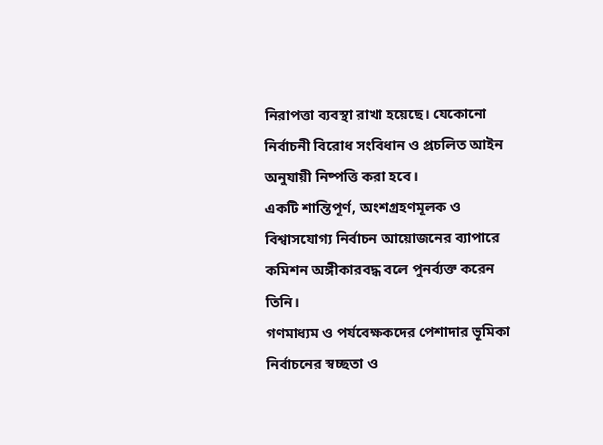নিরাপত্তা ব্যবস্থা রাখা হয়েছে। যেকোনো নির্বাচনী বিরোধ সংবিধান ও প্রচলিত আইন অনুযায়ী নিষ্পত্তি করা হবে।
একটি শান্তিপূর্ণ, অংশগ্রহণমূলক ও বিশ্বাসযোগ্য নির্বাচন আয়োজনের ব্যাপারে কমিশন অঙ্গীকারবদ্ধ বলে পুনর্ব্যক্ত করেন তিনি।
গণমাধ্যম ও পর্যবেক্ষকদের পেশাদার ভূমিকা নির্বাচনের স্বচ্ছতা ও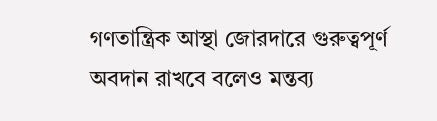গণতান্ত্রিক আস্থা জোরদারে গুরুত্বপূর্ণ অবদান রাখবে বলেও মন্তব্য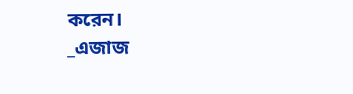করেন।
_এজাজ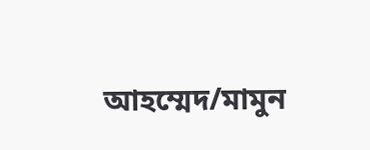আহম্মেদ/মামুন